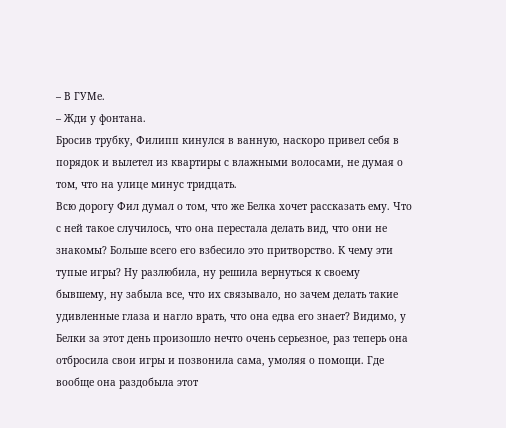– В ГУМе.
– Жди у фонтана.
Бросив трубку, Филипп кинулся в ванную, наскоро привел себя в порядок и вылетел из квартиры с влажными волосами, не думая о том, что на улице минус тридцать.
Всю дорогу Фил думал о том, что же Белка хочет рассказать ему. Что с ней такое случилось, что она перестала делать вид, что они не знакомы? Больше всего его взбесило это притворство. К чему эти тупые игры? Ну разлюбила, ну решила вернуться к своему бывшему, ну забыла все, что их связывало, но зачем делать такие удивленные глаза и нагло врать, что она едва его знает? Видимо, у Белки за этот день произошло нечто очень серьезное, раз теперь она отбросила свои игры и позвонила сама, умоляя о помощи. Где вообще она раздобыла этот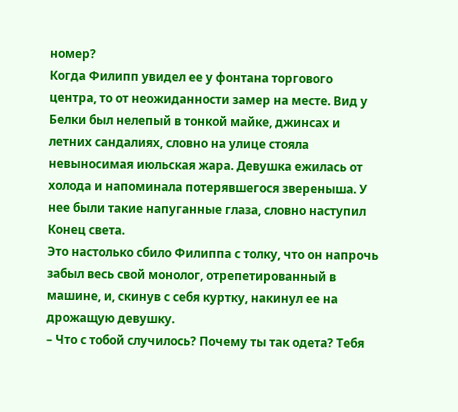номер?
Когда Филипп увидел ее у фонтана торгового центра, то от неожиданности замер на месте. Вид у Белки был нелепый в тонкой майке, джинсах и летних сандалиях, словно на улице стояла невыносимая июльская жара. Девушка ежилась от холода и напоминала потерявшегося звереныша. У нее были такие напуганные глаза, словно наступил Конец света.
Это настолько сбило Филиппа с толку, что он напрочь забыл весь свой монолог, отрепетированный в машине, и, скинув с себя куртку, накинул ее на дрожащую девушку.
– Что с тобой случилось? Почему ты так одета? Тебя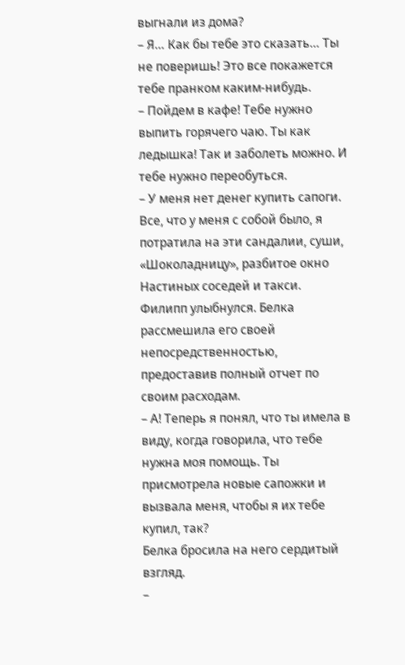выгнали из дома?
– Я… Как бы тебе это сказать… Ты не поверишь! Это все покажется тебе пранком каким-нибудь.
– Пойдем в кафе! Тебе нужно выпить горячего чаю. Ты как ледышка! Так и заболеть можно. И тебе нужно переобуться.
– У меня нет денег купить сапоги. Все, что у меня с собой было, я потратила на эти сандалии, суши, «Шоколадницу», разбитое окно Настиных соседей и такси.
Филипп улыбнулся. Белка рассмешила его своей непосредственностью, предоставив полный отчет по своим расходам.
– А! Теперь я понял, что ты имела в виду, когда говорила, что тебе нужна моя помощь. Ты присмотрела новые сапожки и вызвала меня, чтобы я их тебе купил, так?
Белка бросила на него сердитый взгляд.
–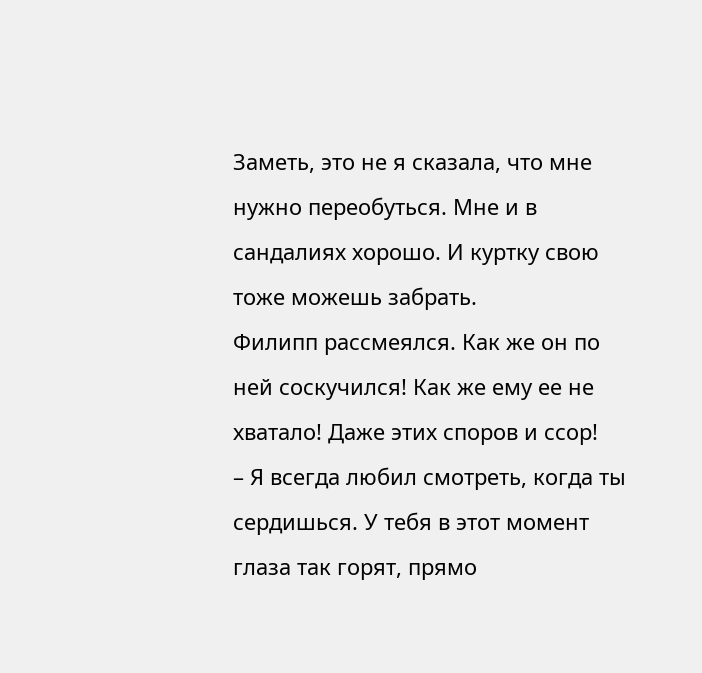Заметь, это не я сказала, что мне нужно переобуться. Мне и в сандалиях хорошо. И куртку свою тоже можешь забрать.
Филипп рассмеялся. Как же он по ней соскучился! Как же ему ее не хватало! Даже этих споров и ссор!
– Я всегда любил смотреть, когда ты сердишься. У тебя в этот момент глаза так горят, прямо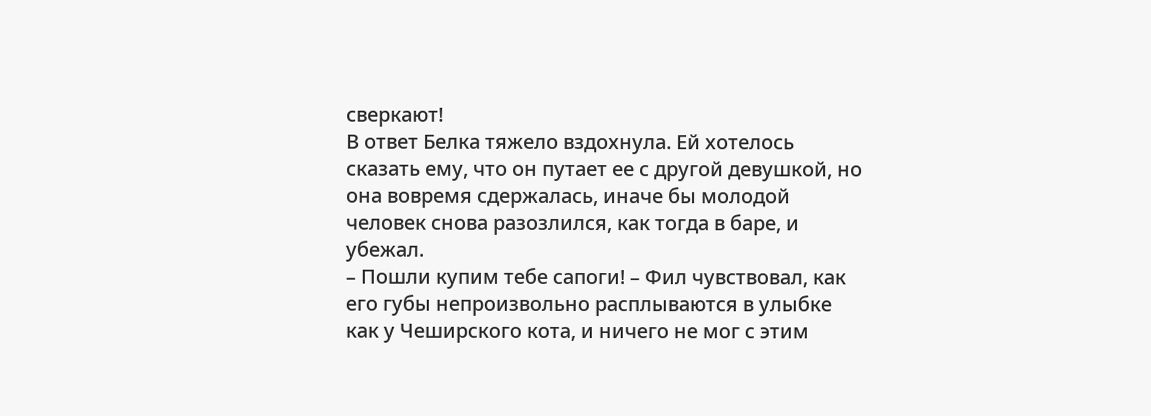сверкают!
В ответ Белка тяжело вздохнула. Ей хотелось сказать ему, что он путает ее с другой девушкой, но она вовремя сдержалась, иначе бы молодой человек снова разозлился, как тогда в баре, и убежал.
– Пошли купим тебе сапоги! – Фил чувствовал, как его губы непроизвольно расплываются в улыбке как у Чеширского кота, и ничего не мог с этим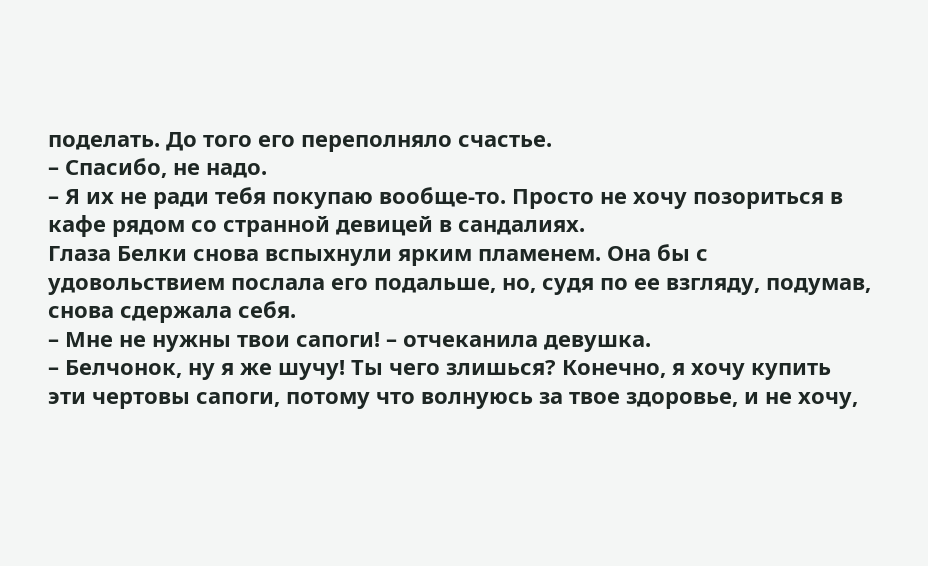поделать. До того его переполняло счастье.
– Спасибо, не надо.
– Я их не ради тебя покупаю вообще-то. Просто не хочу позориться в кафе рядом со странной девицей в сандалиях.
Глаза Белки снова вспыхнули ярким пламенем. Она бы с удовольствием послала его подальше, но, судя по ее взгляду, подумав, снова сдержала себя.
– Мне не нужны твои сапоги! – отчеканила девушка.
– Белчонок, ну я же шучу! Ты чего злишься? Конечно, я хочу купить эти чертовы сапоги, потому что волнуюсь за твое здоровье, и не хочу,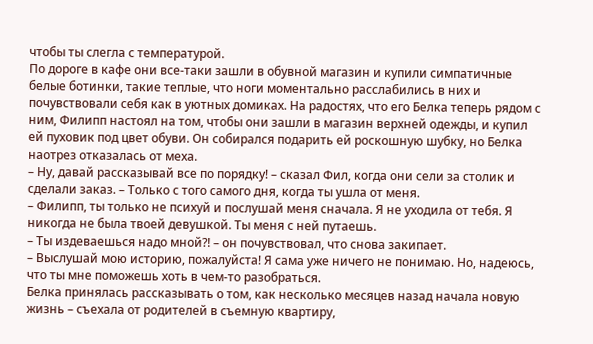чтобы ты слегла с температурой.
По дороге в кафе они все-таки зашли в обувной магазин и купили симпатичные белые ботинки, такие теплые, что ноги моментально расслабились в них и почувствовали себя как в уютных домиках. На радостях, что его Белка теперь рядом с ним, Филипп настоял на том, чтобы они зашли в магазин верхней одежды, и купил ей пуховик под цвет обуви. Он собирался подарить ей роскошную шубку, но Белка наотрез отказалась от меха.
– Ну, давай рассказывай все по порядку! – сказал Фил, когда они сели за столик и сделали заказ. – Только с того самого дня, когда ты ушла от меня.
– Филипп, ты только не психуй и послушай меня сначала. Я не уходила от тебя. Я никогда не была твоей девушкой. Ты меня с ней путаешь.
– Ты издеваешься надо мной?! – он почувствовал, что снова закипает.
– Выслушай мою историю, пожалуйста! Я сама уже ничего не понимаю. Но, надеюсь, что ты мне поможешь хоть в чем-то разобраться.
Белка принялась рассказывать о том, как несколько месяцев назад начала новую жизнь – съехала от родителей в съемную квартиру,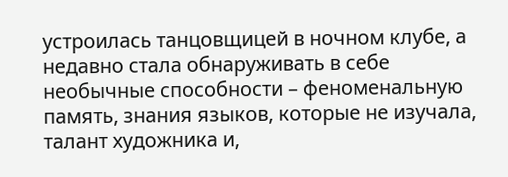устроилась танцовщицей в ночном клубе, а недавно стала обнаруживать в себе необычные способности – феноменальную память, знания языков, которые не изучала, талант художника и,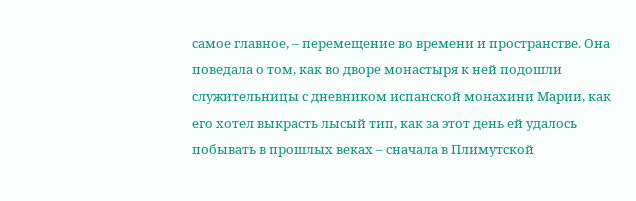самое главное, – перемещение во времени и пространстве. Она поведала о том, как во дворе монастыря к ней подошли служительницы с дневником испанской монахини Марии, как его хотел выкрасть лысый тип, как за этот день ей удалось побывать в прошлых веках – сначала в Плимутской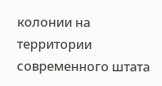колонии на территории современного штата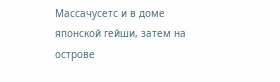Массачусетс и в доме японской гейши, затем на острове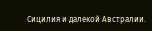Сицилия и далекой Австралии.